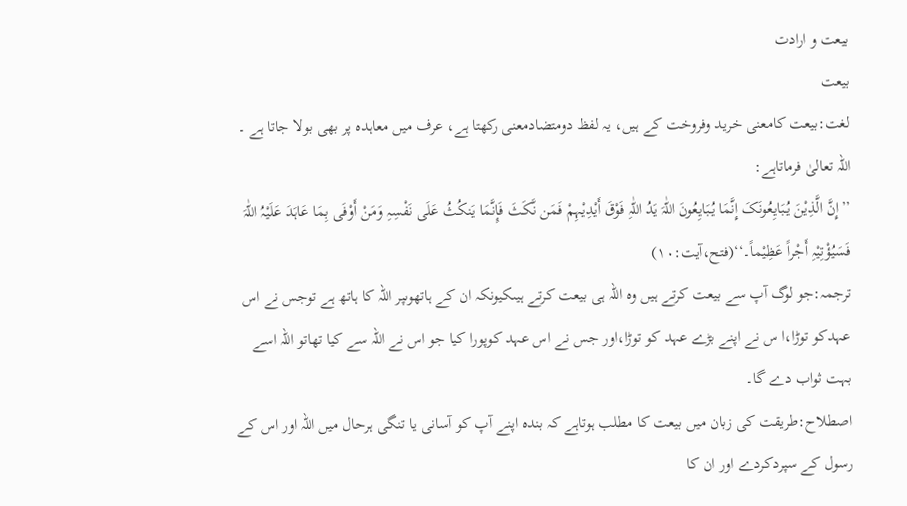بیعت و ارادت
بیعت
لغت:بیعت کامعنی خرید وفروخت کے ہیں، یہ لفظ دومتضادمعنی رکھتا ہے، عرف میں معاہدہ پر بھی بولا جاتا ہے ۔
اللہ تعالیٰ فرماتاہے:
’’إِنَّ الَّذِیْنَ یُبَایِعُونَکَ إِنَّمَا یُبَایِعُونَ اللّٰہَ یَدُ اللّٰہِ فَوْقَ أَیْدِیْہِمْ فَمَن نَّکَثَ فَإِنَّمَا یَنکُثُ عَلَی نَفْسِہِ وَمَنْ أَوْفَی بِمَا عَاہَدَ عَلَیْہُ اللّٰہَ فَسَیُؤْتِیْہِ أَجْراً عَظِیْماً۔‘‘(فتح،آیت:۱۰)
ترجمہ:جو لوگ آپ سے بیعت کرتے ہیں وہ اللہ ہی بیعت کرتے ہیںکیونکہ ان کے ہاتھوںپر اللہ کا ہاتھ ہے توجس نے اس عہدکو توڑا،ا س نے اپنے بڑے عہد کو توڑا،اور جس نے اس عہد کوپورا کیا جو اس نے اللہ سے کیا تھاتو اللہ اسے بہت ثواب دے گا۔
اصطلاح:طریقت کی زبان میں بیعت کا مطلب ہوتاہے کہ بندہ اپنے آپ کو آسانی یا تنگی ہرحال میں اللہ اور اس کے رسول کے سپردکردے اور ان کا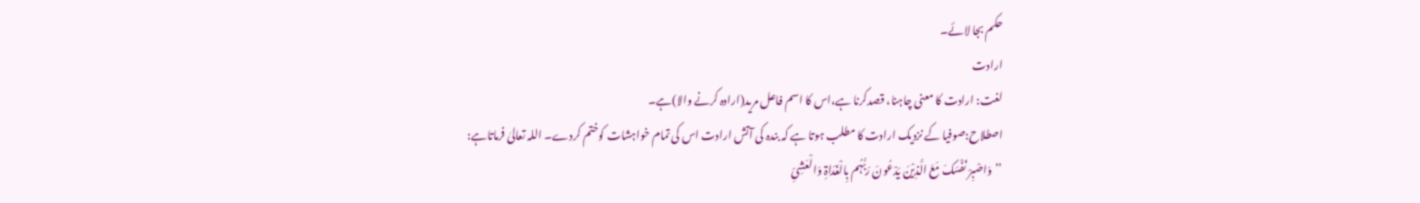حکم بجا لائے۔
ارادت
لغت: ارادت کا معنی چاہنا، قصدکرنا ہے،اس کا اسم فاعل مرید(ارادہ کرنے والا)ہے۔
اصطلاح:صوفیا کے نزدیک ارادت کا مطلب ہوتا ہے کہ بندہ کی آتش ارادت اس کی تمام خواہشات کوختم کردے۔ اللہ تعالیٰ فرماتاہے:
’’وَاصْبِرْ نَفْسَکَ مَعَ الَّذِیْنَ یَدْعُونَ رَبَّہُم بِالْغَدَاۃِ وَالْعَشِیِّ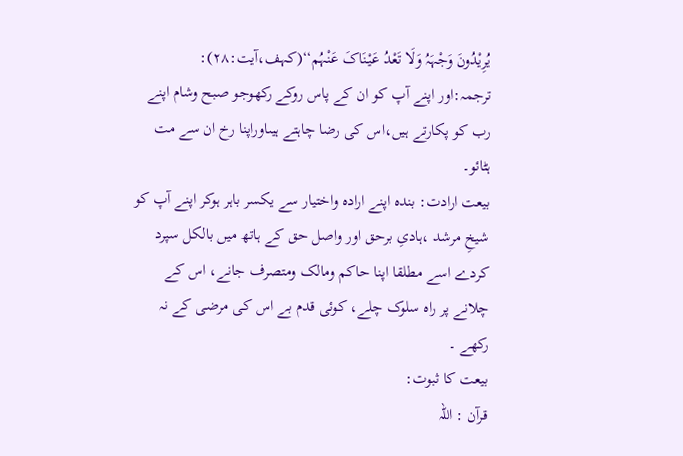یُرِیْدُونَ وَجْہَہُ وَلَا تَعْدُ عَیْنَاکَ عَنْہُم‘‘(کہف،آیت:۲۸):
ترجمہ:اور اپنے آپ کو ان کے پاس روکے رکھوجو صبح وشام اپنے رب کو پکارتے ہیں،اس کی رضا چاہتے ہیںاوراپنا رخ ان سے مت ہٹائو۔
بیعت ارادت: بندہ اپنے ارادہ واختیار سے یکسر باہر ہوکر اپنے آپ کو شیخِ مرشد ،ہادیِ برحق اور واصل حق کے ہاتھ میں بالکل سپرد کردے اسے مطلقا اپنا حاکم ومالک ومتصرف جانے، اس کے چلانے پر راہ سلوک چلے، کوئی قدم بے اس کی مرضی کے نہ رکھے ۔
بیعت کا ثبوت:
قرآن : اللہ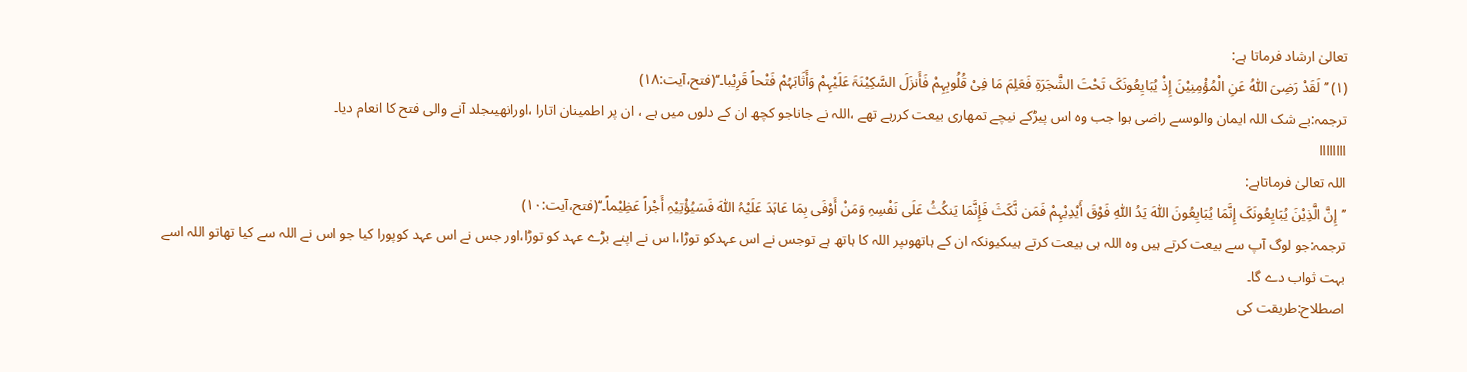تعالیٰ ارشاد فرماتا ہے:
(۱) ’’لَقَدْ رَضِیَ اللّٰہُ عَنِ الْمُؤْمِنِیْنَ إِذْ یُبَایِعُونَکَ تَحْتَ الشَّجَرَۃِ فَعَلِمَ مَا فِیْ قُلُوبِہِمْ فَأَنزَلَ السَّکِیْنَۃَ عَلَیْہِمْ وَأَثَابَہُمْ فَتْحاً قَرِیْبا۔‘‘(فتح،آیت:۱۸)
ترجمہ:بے شک اللہ ایمان والوںسے راضی ہوا جب وہ اس پیڑکے نیچے تمھاری بیعت کررہے تھے ،اللہ نے جاناجو کچھ ان کے دلوں میں ہے ، ان پر اطمینان اتارا ،اورانھیںجلد آنے والی فتح کا انعام دیا۔
اااااااا
اللہ تعالیٰ فرماتاہے:
’’إِنَّ الَّذِیْنَ یُبَایِعُونَکَ إِنَّمَا یُبَایِعُونَ اللّٰہَ یَدُ اللّٰہِ فَوْقَ أَیْدِیْہِمْ فَمَن نَّکَثَ فَإِنَّمَا یَنکُثُ عَلَی نَفْسِہِ وَمَنْ أَوْفَی بِمَا عَاہَدَ عَلَیْہُ اللّٰہَ فَسَیُؤْتِیْہِ أَجْراً عَظِیْماً۔‘‘(فتح،آیت:۱۰)
ترجمہ:جو لوگ آپ سے بیعت کرتے ہیں وہ اللہ ہی بیعت کرتے ہیںکیونکہ ان کے ہاتھوںپر اللہ کا ہاتھ ہے توجس نے اس عہدکو توڑا،ا س نے اپنے بڑے عہد کو توڑا،اور جس نے اس عہد کوپورا کیا جو اس نے اللہ سے کیا تھاتو اللہ اسے بہت ثواب دے گا۔
اصطلاح:طریقت کی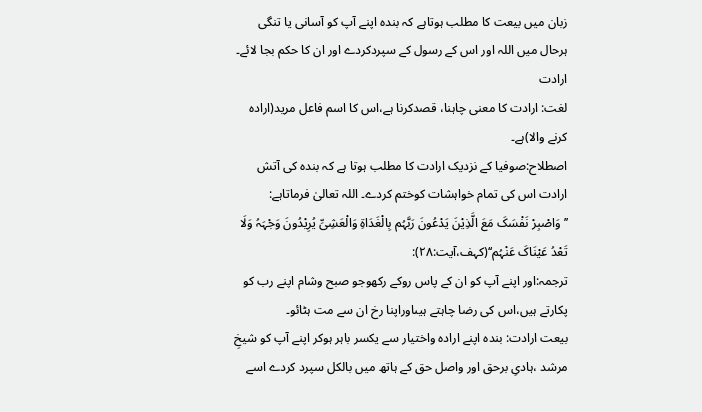زبان میں بیعت کا مطلب ہوتاہے کہ بندہ اپنے آپ کو آسانی یا تنگی ہرحال میں اللہ اور اس کے رسول کے سپردکردے اور ان کا حکم بجا لائے۔
ارادت
لغت: ارادت کا معنی چاہنا، قصدکرنا ہے،اس کا اسم فاعل مرید(ارادہ کرنے والا)ہے۔
اصطلاح:صوفیا کے نزدیک ارادت کا مطلب ہوتا ہے کہ بندہ کی آتش ارادت اس کی تمام خواہشات کوختم کردے۔ اللہ تعالیٰ فرماتاہے:
’’وَاصْبِرْ نَفْسَکَ مَعَ الَّذِیْنَ یَدْعُونَ رَبَّہُم بِالْغَدَاۃِ وَالْعَشِیِّ یُرِیْدُونَ وَجْہَہُ وَلَا تَعْدُ عَیْنَاکَ عَنْہُم‘‘(کہف،آیت:۲۸):
ترجمہ:اور اپنے آپ کو ان کے پاس روکے رکھوجو صبح وشام اپنے رب کو پکارتے ہیں،اس کی رضا چاہتے ہیںاوراپنا رخ ان سے مت ہٹائو۔
بیعت ارادت: بندہ اپنے ارادہ واختیار سے یکسر باہر ہوکر اپنے آپ کو شیخِ مرشد ،ہادیِ برحق اور واصل حق کے ہاتھ میں بالکل سپرد کردے اسے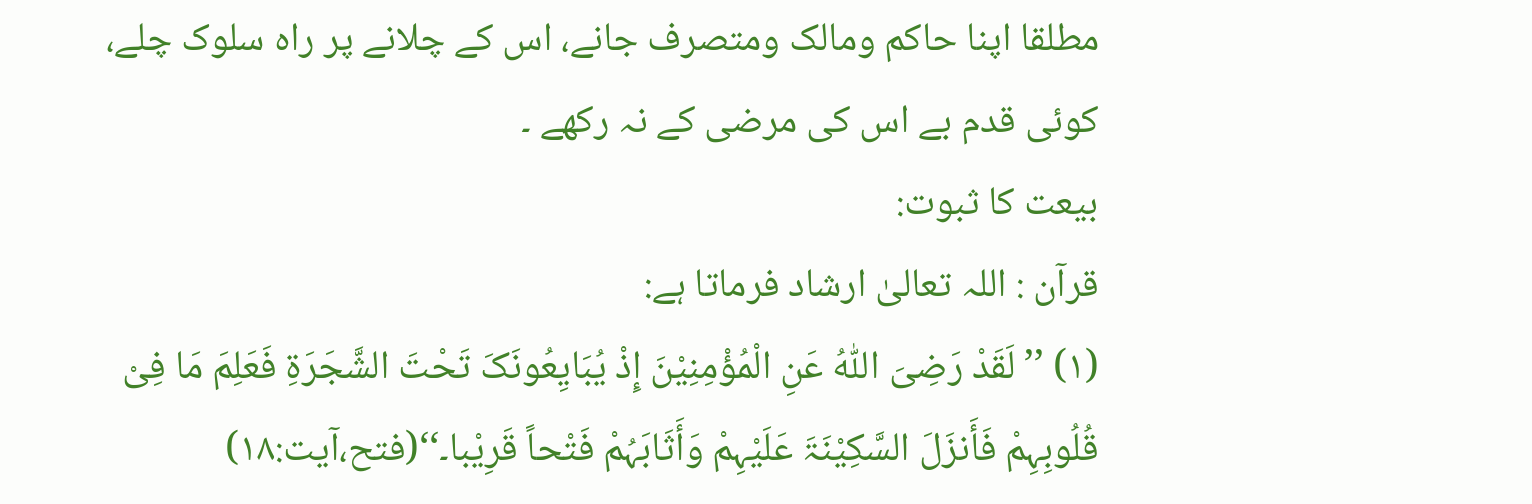مطلقا اپنا حاکم ومالک ومتصرف جانے، اس کے چلانے پر راہ سلوک چلے، کوئی قدم بے اس کی مرضی کے نہ رکھے ۔
بیعت کا ثبوت:
قرآن : اللہ تعالیٰ ارشاد فرماتا ہے:
(۱) ’’لَقَدْ رَضِیَ اللّٰہُ عَنِ الْمُؤْمِنِیْنَ إِذْ یُبَایِعُونَکَ تَحْتَ الشَّجَرَۃِ فَعَلِمَ مَا فِیْ قُلُوبِہِمْ فَأَنزَلَ السَّکِیْنَۃَ عَلَیْہِمْ وَأَثَابَہُمْ فَتْحاً قَرِیْبا۔‘‘(فتح،آیت:۱۸)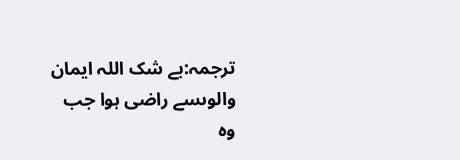ترجمہ:بے شک اللہ ایمان والوںسے راضی ہوا جب وہ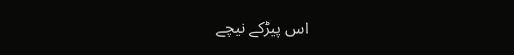اس پیڑکے نیچے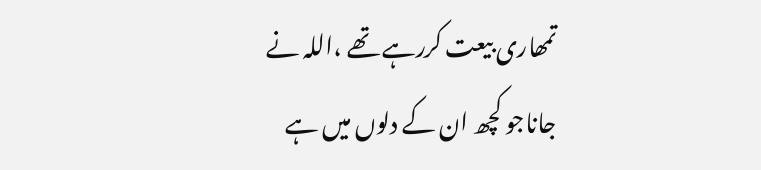تمھاری بیعت کررہے تھے ،اللہ نے جاناجو کچھ ان کے دلوں میں ہے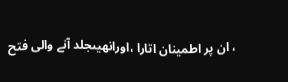، ان پر اطمینان اتارا ،اورانھیںجلد آنے والی فتح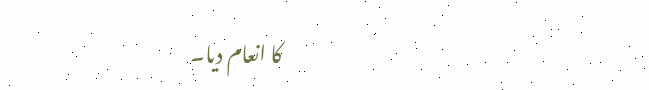کا انعام دیا۔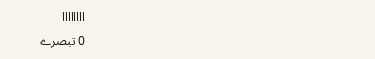اااااااا
0 تبصرے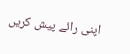اپنی رائے پیش کریں